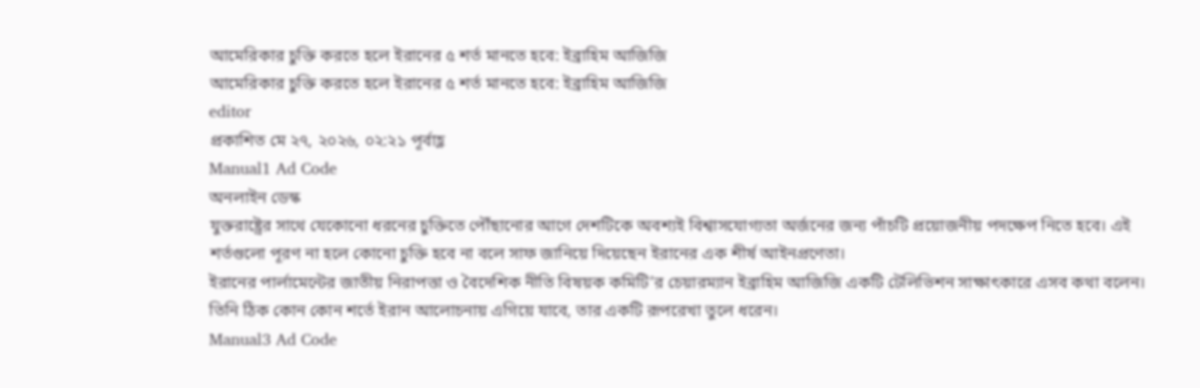আমেরিকার চুক্তি করতে হলে ইরানের ৫ শর্ত মানতে হবে: ইব্রাহিম আজিজি
আমেরিকার চুক্তি করতে হলে ইরানের ৫ শর্ত মানতে হবে: ইব্রাহিম আজিজি
editor
প্রকাশিত মে ২৭, ২০২৬, ০২:২১ পূর্বাহ্ণ
Manual1 Ad Code
অনলাইন ডেস্ক
যুক্তরাষ্ট্রের সাথে যেকোনো ধরনের চুক্তিতে পৌঁছানোর আগে দেশটিকে অবশ্যই বিশ্বাসযোগ্যতা অর্জনের জন্য পাঁচটি প্রয়োজনীয় পদক্ষেপ নিতে হবে। এই শর্তগুলো পূরণ না হলে কোনো চুক্তি হবে না বলে সাফ জানিয়ে দিয়েছেন ইরানের এক শীর্ষ আইনপ্রণেতা।
ইরানের পার্লামেন্টের জাতীয় নিরাপত্তা ও বৈদেশিক নীতি বিষয়ক কমিটি’র চেয়ারম্যান ইব্রাহিম আজিজি একটি টেলিভিশন সাক্ষাৎকারে এসব কথা বলেন। তিনি ঠিক কোন কোন শর্তে ইরান আলোচনায় এগিয়ে যাবে, তার একটি রূপরেখা তুলে ধরেন।
Manual3 Ad Code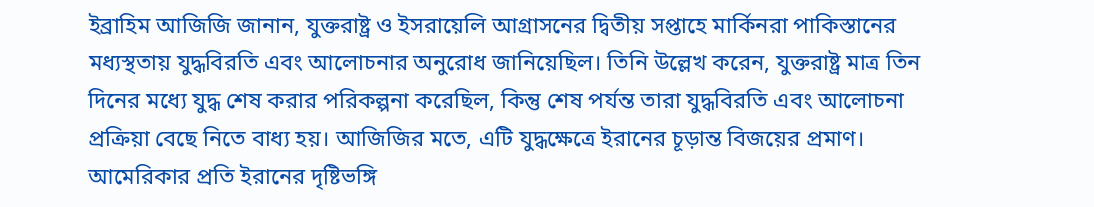ইব্রাহিম আজিজি জানান, যুক্তরাষ্ট্র ও ইসরায়েলি আগ্রাসনের দ্বিতীয় সপ্তাহে মার্কিনরা পাকিস্তানের মধ্যস্থতায় যুদ্ধবিরতি এবং আলোচনার অনুরোধ জানিয়েছিল। তিনি উল্লেখ করেন, যুক্তরাষ্ট্র মাত্র তিন দিনের মধ্যে যুদ্ধ শেষ করার পরিকল্পনা করেছিল, কিন্তু শেষ পর্যন্ত তারা যুদ্ধবিরতি এবং আলোচনা প্রক্রিয়া বেছে নিতে বাধ্য হয়। আজিজির মতে, এটি যুদ্ধক্ষেত্রে ইরানের চূড়ান্ত বিজয়ের প্রমাণ।
আমেরিকার প্রতি ইরানের দৃষ্টিভঙ্গি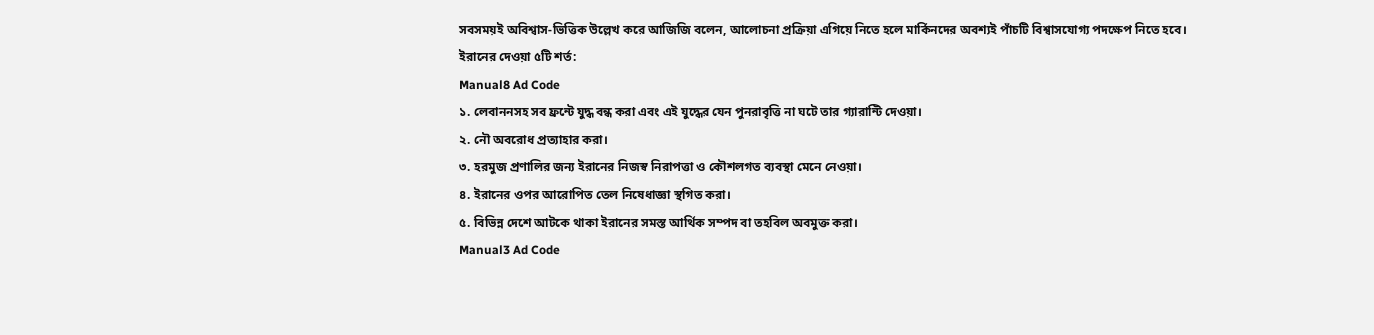সবসময়ই অবিশ্বাস-ভিত্তিক উল্লেখ করে আজিজি বলেন, আলোচনা প্রক্রিয়া এগিয়ে নিতে হলে মার্কিনদের অবশ্যই পাঁচটি বিশ্বাসযোগ্য পদক্ষেপ নিতে হবে।
ইরানের দেওয়া ৫টি শর্ত:
Manual8 Ad Code
১. লেবাননসহ সব ফ্রন্টে যুদ্ধ বন্ধ করা এবং এই যুদ্ধের যেন পুনরাবৃত্তি না ঘটে তার গ্যারান্টি দেওয়া।
২. নৌ অবরোধ প্রত্যাহার করা।
৩. হরমুজ প্রণালির জন্য ইরানের নিজস্ব নিরাপত্তা ও কৌশলগত ব্যবস্থা মেনে নেওয়া।
৪. ইরানের ওপর আরোপিত তেল নিষেধাজ্ঞা স্থগিত করা।
৫. বিভিন্ন দেশে আটকে থাকা ইরানের সমস্ত আর্থিক সম্পদ বা তহবিল অবমুক্ত করা।
Manual3 Ad Code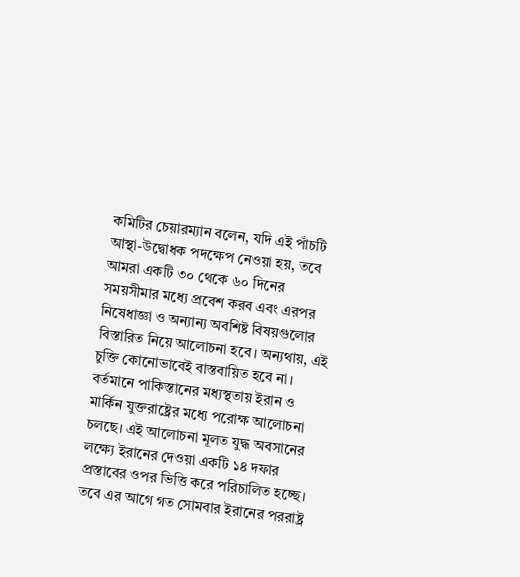কমিটির চেয়ারম্যান বলেন, যদি এই পাঁচটি আস্থা-উদ্বোধক পদক্ষেপ নেওয়া হয়, তবে আমরা একটি ৩০ থেকে ৬০ দিনের সময়সীমার মধ্যে প্রবেশ করব এবং এরপর নিষেধাজ্ঞা ও অন্যান্য অবশিষ্ট বিষয়গুলোর বিস্তারিত নিয়ে আলোচনা হবে। অন্যথায়, এই চুক্তি কোনোভাবেই বাস্তবায়িত হবে না।
বর্তমানে পাকিস্তানের মধ্যস্থতায় ইরান ও মার্কিন যুক্তরাষ্ট্রের মধ্যে পরোক্ষ আলোচনা চলছে। এই আলোচনা মূলত যুদ্ধ অবসানের লক্ষ্যে ইরানের দেওয়া একটি ১৪ দফার প্রস্তাবের ওপর ভিত্তি করে পরিচালিত হচ্ছে।
তবে এর আগে গত সোমবার ইরানের পররাষ্ট্র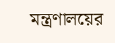মন্ত্রণালয়ের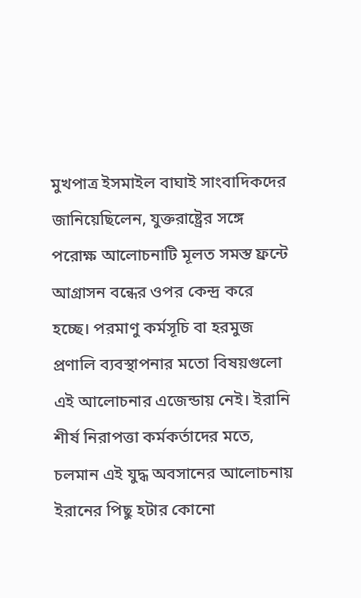মুখপাত্র ইসমাইল বাঘাই সাংবাদিকদের জানিয়েছিলেন, যুক্তরাষ্ট্রের সঙ্গে পরোক্ষ আলোচনাটি মূলত সমস্ত ফ্রন্টে আগ্রাসন বন্ধের ওপর কেন্দ্র করে হচ্ছে। পরমাণু কর্মসূচি বা হরমুজ প্রণালি ব্যবস্থাপনার মতো বিষয়গুলো এই আলোচনার এজেন্ডায় নেই। ইরানি শীর্ষ নিরাপত্তা কর্মকর্তাদের মতে, চলমান এই যুদ্ধ অবসানের আলোচনায় ইরানের পিছু হটার কোনো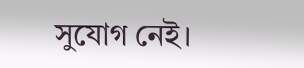সুযোগ নেই।